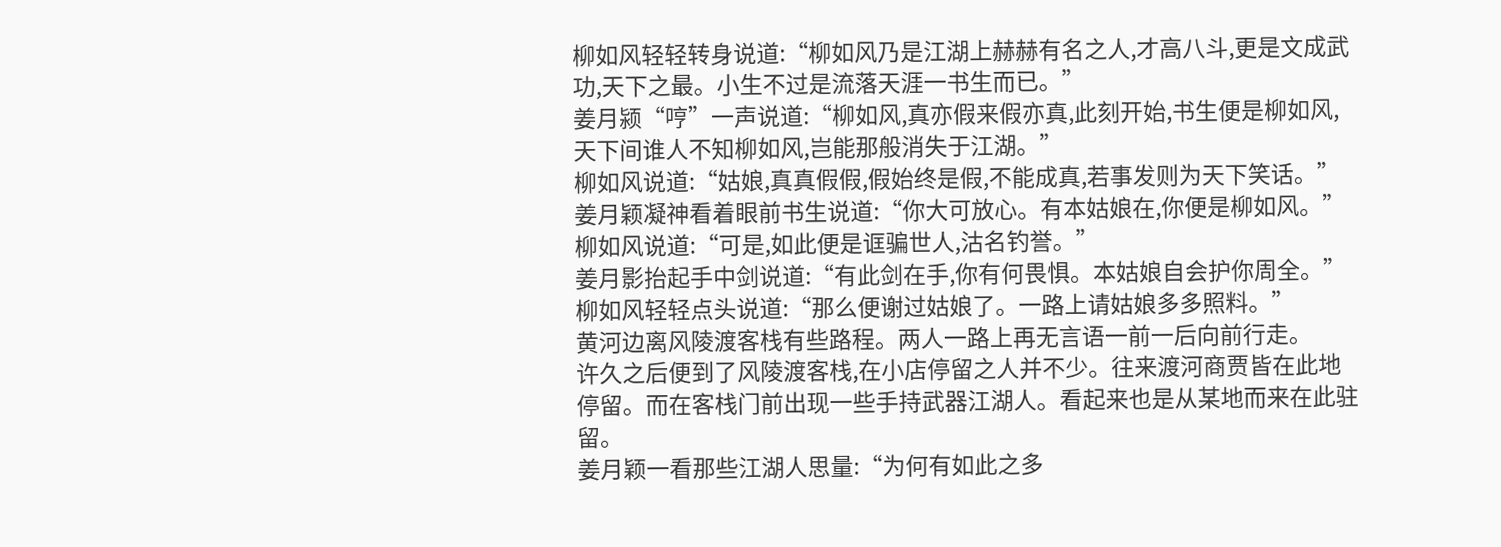柳如风轻轻转身说道:“柳如风乃是江湖上赫赫有名之人,才高八斗,更是文成武功,天下之最。小生不过是流落天涯一书生而已。”
姜月颍“哼”一声说道:“柳如风,真亦假来假亦真,此刻开始,书生便是柳如风,天下间谁人不知柳如风,岂能那般消失于江湖。”
柳如风说道:“姑娘,真真假假,假始终是假,不能成真,若事发则为天下笑话。”
姜月颖凝神看着眼前书生说道:“你大可放心。有本姑娘在,你便是柳如风。”
柳如风说道:“可是,如此便是诓骗世人,沽名钓誉。”
姜月影抬起手中剑说道:“有此剑在手,你有何畏惧。本姑娘自会护你周全。”
柳如风轻轻点头说道:“那么便谢过姑娘了。一路上请姑娘多多照料。”
黄河边离风陵渡客栈有些路程。两人一路上再无言语一前一后向前行走。
许久之后便到了风陵渡客栈,在小店停留之人并不少。往来渡河商贾皆在此地停留。而在客栈门前出现一些手持武器江湖人。看起来也是从某地而来在此驻留。
姜月颖一看那些江湖人思量:“为何有如此之多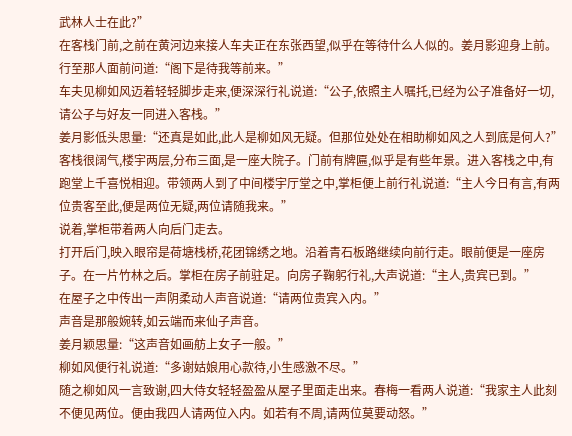武林人士在此?”
在客栈门前,之前在黄河边来接人车夫正在东张西望,似乎在等待什么人似的。姜月影迎身上前。行至那人面前问道:“阁下是待我等前来。”
车夫见柳如风迈着轻轻脚步走来,便深深行礼说道:“公子,依照主人嘱托,已经为公子准备好一切,请公子与好友一同进入客栈。”
姜月影低头思量:“还真是如此,此人是柳如风无疑。但那位处处在相助柳如风之人到底是何人?”
客栈很阔气,楼宇两层,分布三面,是一座大院子。门前有牌匾,似乎是有些年景。进入客栈之中,有跑堂上千喜悦相迎。带领两人到了中间楼宇厅堂之中,掌柜便上前行礼说道:“主人今日有言,有两位贵客至此,便是两位无疑,两位请随我来。”
说着,掌柜带着两人向后门走去。
打开后门,映入眼帘是荷塘栈桥,花团锦绣之地。沿着青石板路继续向前行走。眼前便是一座房子。在一片竹林之后。掌柜在房子前驻足。向房子鞠躬行礼,大声说道:“主人,贵宾已到。”
在屋子之中传出一声阴柔动人声音说道:“请两位贵宾入内。”
声音是那般婉转,如云端而来仙子声音。
姜月颖思量:“这声音如画舫上女子一般。”
柳如风便行礼说道:“多谢姑娘用心款待,小生感激不尽。”
随之柳如风一言致谢,四大侍女轻轻盈盈从屋子里面走出来。春梅一看两人说道:“我家主人此刻不便见两位。便由我四人请两位入内。如若有不周,请两位莫要动怒。”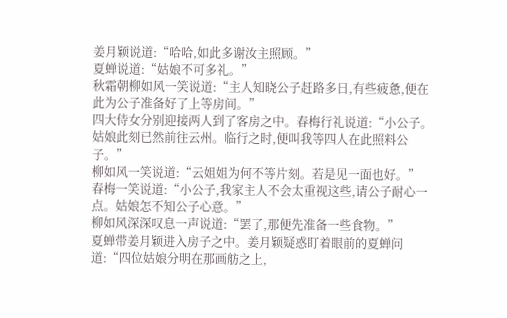姜月颖说道:“哈哈,如此多谢汝主照顾。”
夏蝉说道:“姑娘不可多礼。”
秋霜朝柳如风一笑说道:“主人知晓公子赶路多日,有些疲惫,便在此为公子准备好了上等房间。”
四大侍女分别迎接两人到了客房之中。春梅行礼说道:“小公子。姑娘此刻已然前往云州。临行之时,便叫我等四人在此照料公子。”
柳如风一笑说道:“云姐姐为何不等片刻。若是见一面也好。”
春梅一笑说道:“小公子,我家主人不会太重视这些,请公子耐心一点。姑娘怎不知公子心意。”
柳如风深深叹息一声说道:“罢了,那便先准备一些食物。”
夏蝉带姜月颖进入房子之中。姜月颖疑惑盯着眼前的夏蝉问道:“四位姑娘分明在那画舫之上,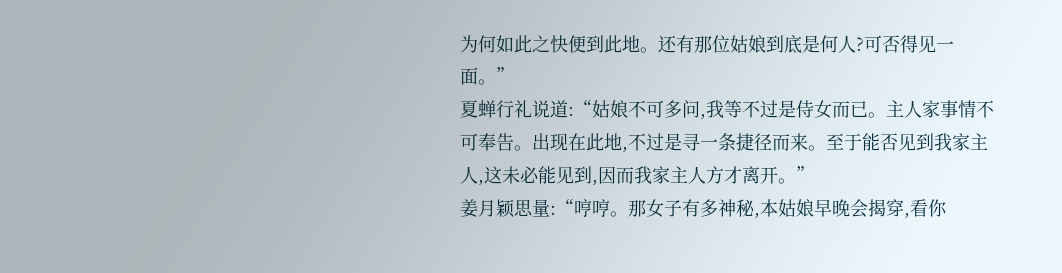为何如此之快便到此地。还有那位姑娘到底是何人?可否得见一面。”
夏蝉行礼说道:“姑娘不可多问,我等不过是侍女而已。主人家事情不可奉告。出现在此地,不过是寻一条捷径而来。至于能否见到我家主人,这未必能见到,因而我家主人方才离开。”
姜月颖思量:“哼哼。那女子有多神秘,本姑娘早晚会揭穿,看你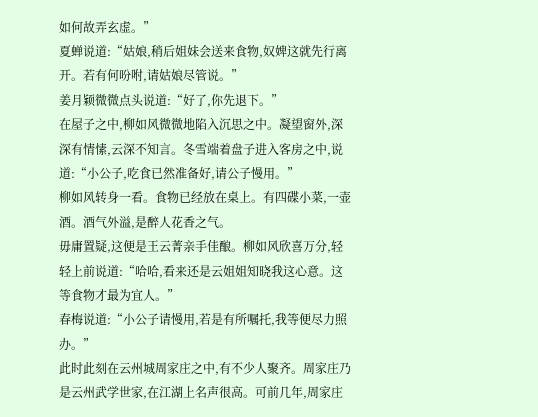如何故弄玄虚。”
夏蝉说道:“姑娘,稍后姐妹会送来食物,奴婢这就先行离开。若有何吩咐,请姑娘尽管说。”
姜月颖微微点头说道:“好了,你先退下。”
在屋子之中,柳如风微微地陷入沉思之中。凝望窗外,深深有情愫,云深不知言。冬雪端着盘子进入客房之中,说道:“小公子,吃食已然准备好,请公子慢用。”
柳如风转身一看。食物已经放在桌上。有四碟小菜,一壶酒。酒气外溢,是醉人花香之气。
毋庸置疑,这便是王云菁亲手佳酿。柳如风欣喜万分,轻轻上前说道:“哈哈,看来还是云姐姐知晓我这心意。这等食物才最为宜人。”
春梅说道:“小公子请慢用,若是有所嘱托,我等便尽力照办。”
此时此刻在云州城周家庄之中,有不少人聚齐。周家庄乃是云州武学世家,在江湖上名声很高。可前几年,周家庄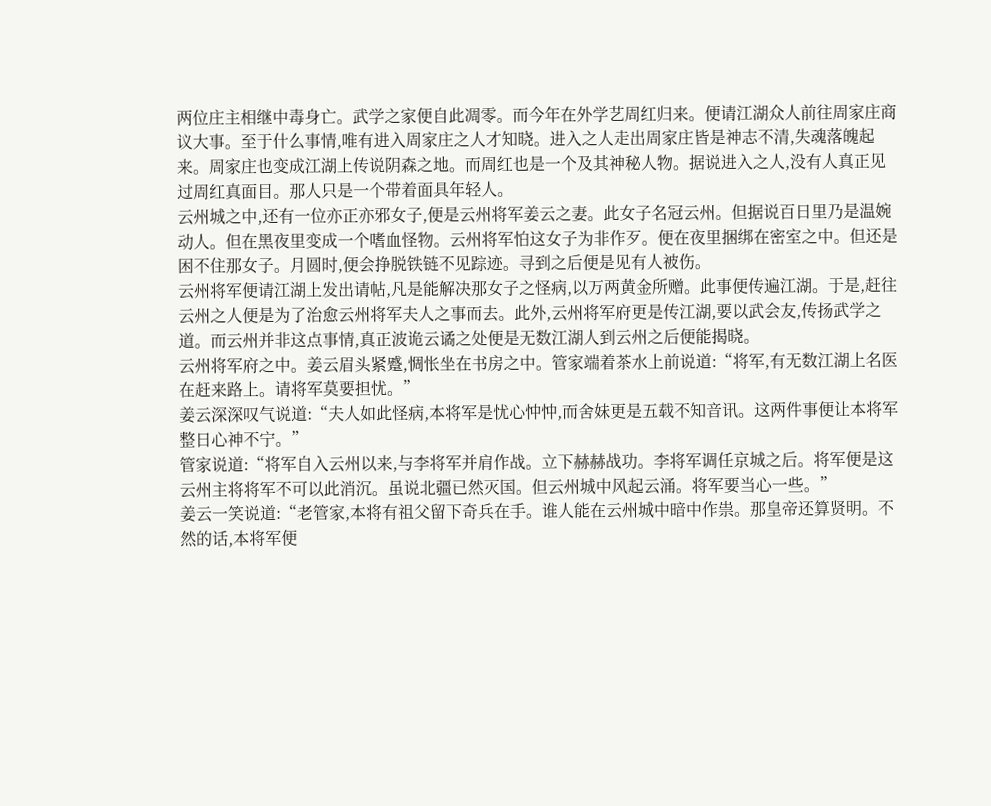两位庄主相继中毒身亡。武学之家便自此凋零。而今年在外学艺周红归来。便请江湖众人前往周家庄商议大事。至于什么事情,唯有进入周家庄之人才知晓。进入之人走出周家庄皆是神志不清,失魂落魄起来。周家庄也变成江湖上传说阴森之地。而周红也是一个及其神秘人物。据说进入之人,没有人真正见过周红真面目。那人只是一个带着面具年轻人。
云州城之中,还有一位亦正亦邪女子,便是云州将军姜云之妻。此女子名冠云州。但据说百日里乃是温婉动人。但在黑夜里变成一个嗜血怪物。云州将军怕这女子为非作歹。便在夜里捆绑在密室之中。但还是困不住那女子。月圆时,便会挣脱铁链不见踪迹。寻到之后便是见有人被伤。
云州将军便请江湖上发出请帖,凡是能解决那女子之怪病,以万两黄金所赠。此事便传遍江湖。于是,赶往云州之人便是为了治愈云州将军夫人之事而去。此外,云州将军府更是传江湖,要以武会友,传扬武学之道。而云州并非这点事情,真正波诡云谲之处便是无数江湖人到云州之后便能揭晓。
云州将军府之中。姜云眉头紧蹙,惆怅坐在书房之中。管家端着茶水上前说道:“将军,有无数江湖上名医在赶来路上。请将军莫要担忧。”
姜云深深叹气说道:“夫人如此怪病,本将军是忧心忡忡,而舍妹更是五载不知音讯。这两件事便让本将军整日心神不宁。”
管家说道:“将军自入云州以来,与李将军并肩作战。立下赫赫战功。李将军调任京城之后。将军便是这云州主将将军不可以此消沉。虽说北疆已然灭国。但云州城中风起云涌。将军要当心一些。”
姜云一笑说道:“老管家,本将有祖父留下奇兵在手。谁人能在云州城中暗中作祟。那皇帝还算贤明。不然的话,本将军便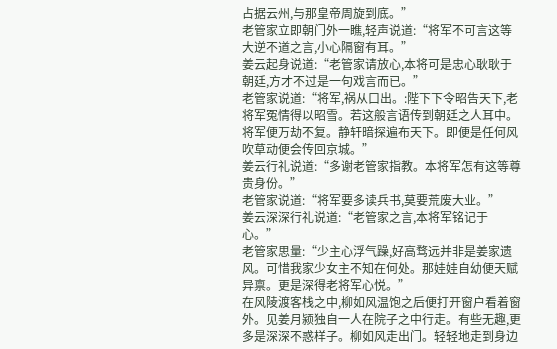占据云州,与那皇帝周旋到底。”
老管家立即朝门外一瞧,轻声说道:“将军不可言这等大逆不道之言,小心隔窗有耳。”
姜云起身说道:“老管家请放心,本将可是忠心耿耿于朝廷,方才不过是一句戏言而已。”
老管家说道:“将军,祸从口出。:陛下下令昭告天下,老将军冤情得以昭雪。若这般言语传到朝廷之人耳中。将军便万劫不复。静轩暗探遍布天下。即便是任何风吹草动便会传回京城。”
姜云行礼说道:“多谢老管家指教。本将军怎有这等尊贵身份。”
老管家说道:“将军要多读兵书,莫要荒废大业。”
姜云深深行礼说道:“老管家之言,本将军铭记于心。”
老管家思量:“少主心浮气躁,好高骛远并非是姜家遗风。可惜我家少女主不知在何处。那娃娃自幼便天赋异禀。更是深得老将军心悦。”
在风陵渡客栈之中,柳如风温饱之后便打开窗户看着窗外。见姜月颍独自一人在院子之中行走。有些无趣,更多是深深不惑样子。柳如风走出门。轻轻地走到身边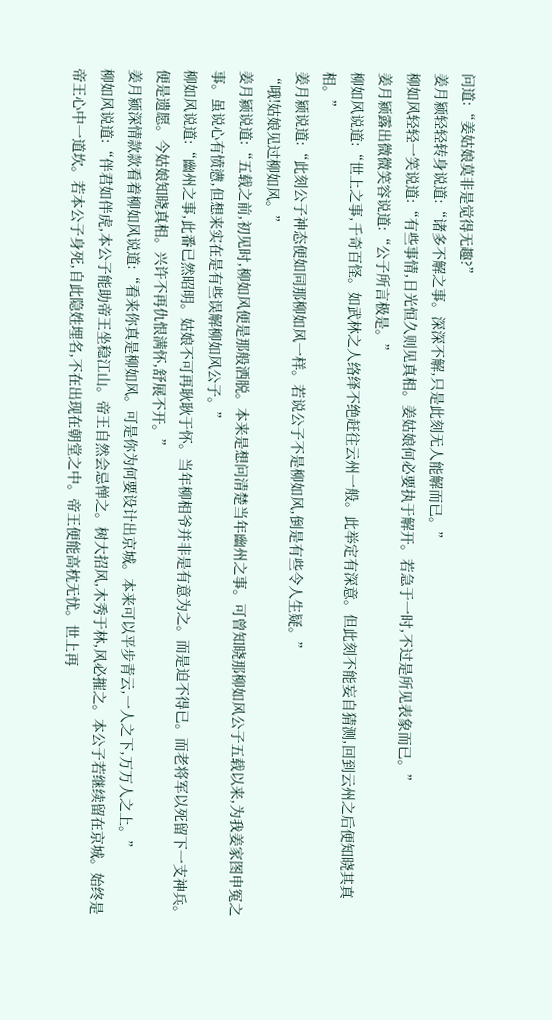问道:“姜姑娘莫非是觉得无趣?”
姜月颍轻轻转身说道:“诸多不解之事。深深不解,只是此刻无人能解而已。”
柳如风轻轻一笑说道:“有些事情,日光恒久则见真相。姜姑娘何必要执于解开。若急于一时,不过是所见表象而已。”
姜月颍露出微微笑容说道:“公子所言极是。”
柳如风说道:“世上之事,千奇百怪。如武林之人络绎不绝赶往云州一般。此举定有深意。但此刻不能妄自猜测,回到云州之后便知晓其真相。”
姜月颍说道:“此刻公子神态便如同那柳如风一样。若说公子不是柳如风,倒是有些令人生疑。”
“哦!姑娘见过柳如风。”
姜月颍说道:“五载之前,初见时,柳如风便是那般洒脱。本来是想问清楚当年幽州之事。可曾知晓那柳如风公子五载以来,为我姜家图申冤之事。虽说心有愤懑,但想来实在是有些误解柳如风公子。”
柳如风说道:“幽州之事,此番已然昭明。姑娘不可再耿耿于怀。当年柳相爷并非是有意为之。而是迫不得已。而老将军以死留下一支神兵。便是遗愿。今姑娘知晓真相。兴许不再仇恨满怀,舒展不开。”
姜月颍深情款款看着柳如风说道:“看来你真是柳如风。可是你为何要设计出京城。本来可以平步青云,一人之下,万万人之上。”
柳如风说道:“伴君如伴虎,本公子能助帝王坐稳江山。帝王自然会忌惮之。树大招风,木秀于林,风必摧之。本公子若继续留在京城。始终是帝王心中一道坎。若本公子身死,自此隐姓埋名,不在出现在朝堂之中。帝王便能高枕无忧。世上再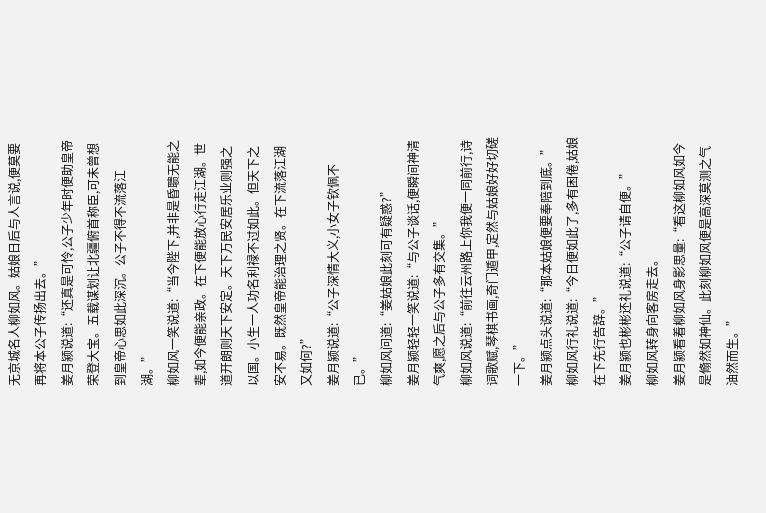无京城名人柳如风。姑娘日后与人言说,便莫要再将本公子传扬出去。”
姜月颍说道:“还真是可怜,公子少年时便助皇帝荣登大宝。五载谋划让北疆俯首称臣,可未曾想到皇帝心思如此深沉。公子不得不流落江湖。”
柳如风一笑说道:“当今陛下,并非是昏聩无能之辈,如今便能亲政。在下便能放心行走江湖。世道开朗则天下安定。天下万民安居乐业则强之以国。小生一人功名利禄不过如此。但天下之安不易。既然皇帝能治理之贤。在下流落江湖又如何?”
姜月颍说道:“公子深情大义,小女子钦佩不已。”
柳如风问道:“姜姑娘此刻可有疑惑?”
姜月颍轻轻一笑说道:“与公子谈话,便瞬间神清气爽,愿之后与公子多有交集。”
柳如风说道:“前往云州路上你我便一同前行,诗词歌赋,琴棋书画,奇门遁甲,定然与姑娘好好切磋一下。”
姜月颍点头说道:“那本姑娘便要奉陪到底。”
柳如风行礼说道:“今日便如此了,多有困倦,姑娘在下先行告辞。”
姜月颍也彬彬还礼说道:“公子请自便。”
柳如风转身向客房走去。
姜月颍看着柳如风身影思量:“看这柳如风如今是翛然如神仙。此刻柳如风便是高深莫测之气油然而生。”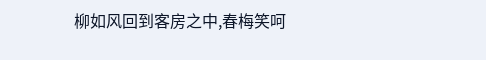柳如风回到客房之中,春梅笑呵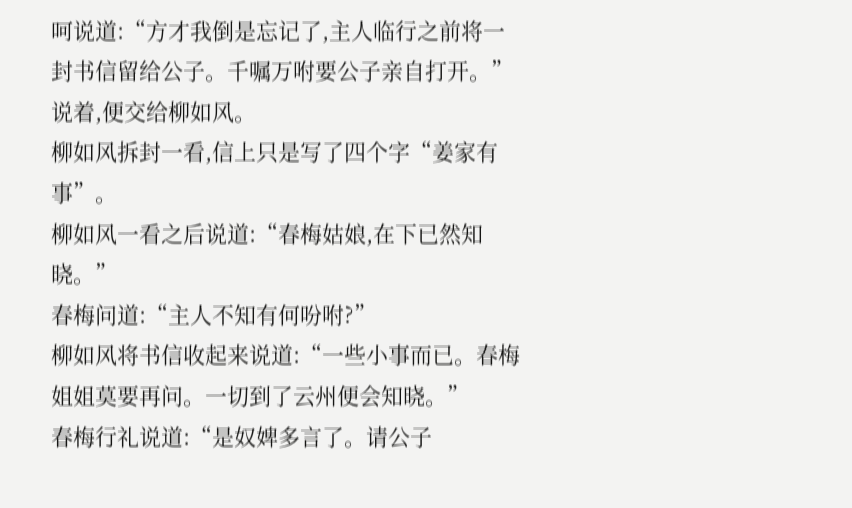呵说道:“方才我倒是忘记了,主人临行之前将一封书信留给公子。千嘱万咐要公子亲自打开。”
说着,便交给柳如风。
柳如风拆封一看,信上只是写了四个字“姜家有事”。
柳如风一看之后说道:“春梅姑娘,在下已然知晓。”
春梅问道:“主人不知有何吩咐?”
柳如风将书信收起来说道:“一些小事而已。春梅姐姐莫要再问。一切到了云州便会知晓。”
春梅行礼说道:“是奴婢多言了。请公子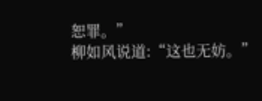恕罪。”
柳如风说道:“这也无妨。”